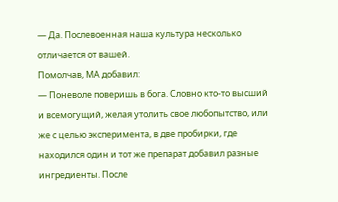— Да. Послевоенная наша культура несколько отличается от вашей.
Помолчав, МА добавил:
— Поневоле поверишь в бога. Словно кто-то высший и всемогущий, желая утолить свое любопытство, или же с целью эксперимента, в две пробирки, где находился один и тот же препарат добавил разные ингредиенты. После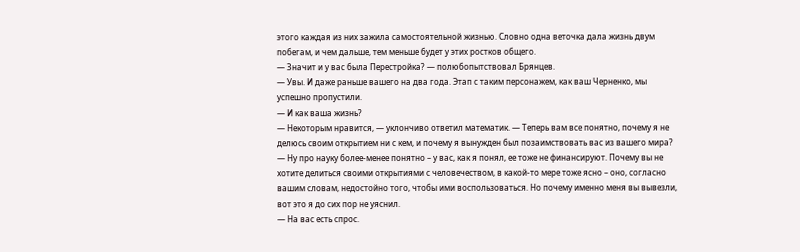этого каждая из них зажила самостоятельной жизнью. Словно одна веточка дала жизнь двум побегам, и чем дальше, тем меньше будет у этих ростков общего.
— Значит и у вас была Перестройка? — полюбопытствовал Брянцев.
— Увы. И даже раньше вашего на два года. Этап с таким персонажем, как ваш Черненко, мы успешно пропустили.
— И как ваша жизнь?
— Некоторым нравится, — уклончиво ответил математик. — Теперь вам все понятно, почему я не делюсь своим открытием ни с кем, и почему я вынужден был позаимствовать вас из вашего мира?
— Ну про науку более-менее понятно – у вас, как я понял, ее тоже не финансируют. Почему вы не хотите делиться своими открытиями с человечеством, в какой-то мере тоже ясно – оно, согласно вашим словам, недостойно того, чтобы ими воспользоваться. Но почему именно меня вы вывезли, вот это я до сих пор не уяснил.
— На вас есть спрос.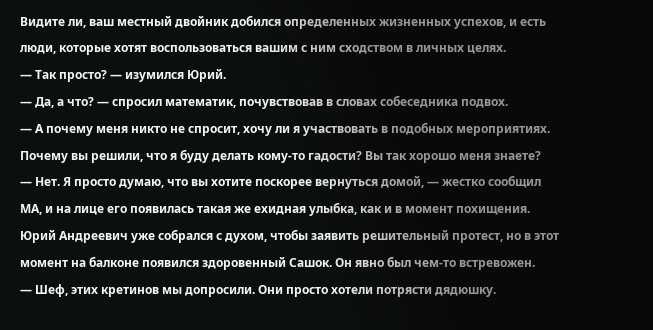Видите ли, ваш местный двойник добился определенных жизненных успехов, и есть люди, которые хотят воспользоваться вашим с ним сходством в личных целях.
— Так просто? — изумился Юрий.
— Да, а что? — спросил математик, почувствовав в словах собеседника подвох.
— А почему меня никто не спросит, хочу ли я участвовать в подобных мероприятиях. Почему вы решили, что я буду делать кому-то гадости? Вы так хорошо меня знаете?
— Нет. Я просто думаю, что вы хотите поскорее вернуться домой, — жестко сообщил МА, и на лице его появилась такая же ехидная улыбка, как и в момент похищения.
Юрий Андреевич уже собрался с духом, чтобы заявить решительный протест, но в этот момент на балконе появился здоровенный Сашок. Он явно был чем-то встревожен.
— Шеф, этих кретинов мы допросили. Они просто хотели потрясти дядюшку.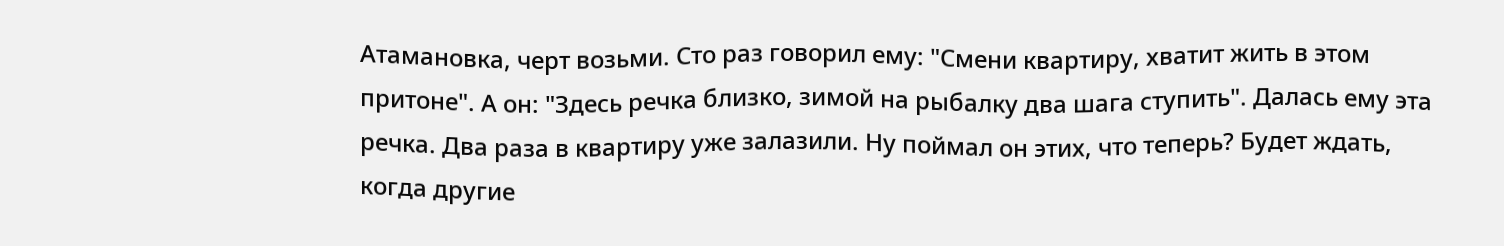Атамановка, черт возьми. Сто раз говорил ему: "Смени квартиру, хватит жить в этом притоне". А он: "Здесь речка близко, зимой на рыбалку два шага ступить". Далась ему эта речка. Два раза в квартиру уже залазили. Ну поймал он этих, что теперь? Будет ждать, когда другие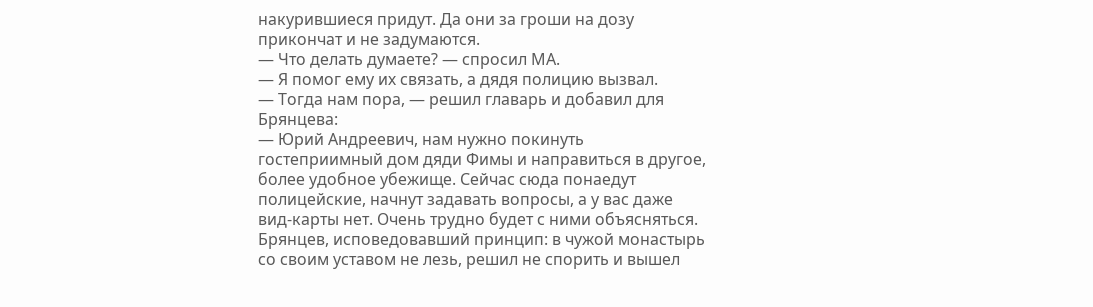накурившиеся придут. Да они за гроши на дозу прикончат и не задумаются.
— Что делать думаете? — спросил МА.
— Я помог ему их связать, а дядя полицию вызвал.
— Тогда нам пора, — решил главарь и добавил для Брянцева:
— Юрий Андреевич, нам нужно покинуть гостеприимный дом дяди Фимы и направиться в другое, более удобное убежище. Сейчас сюда понаедут полицейские, начнут задавать вопросы, а у вас даже вид-карты нет. Очень трудно будет с ними объясняться.
Брянцев, исповедовавший принцип: в чужой монастырь со своим уставом не лезь, решил не спорить и вышел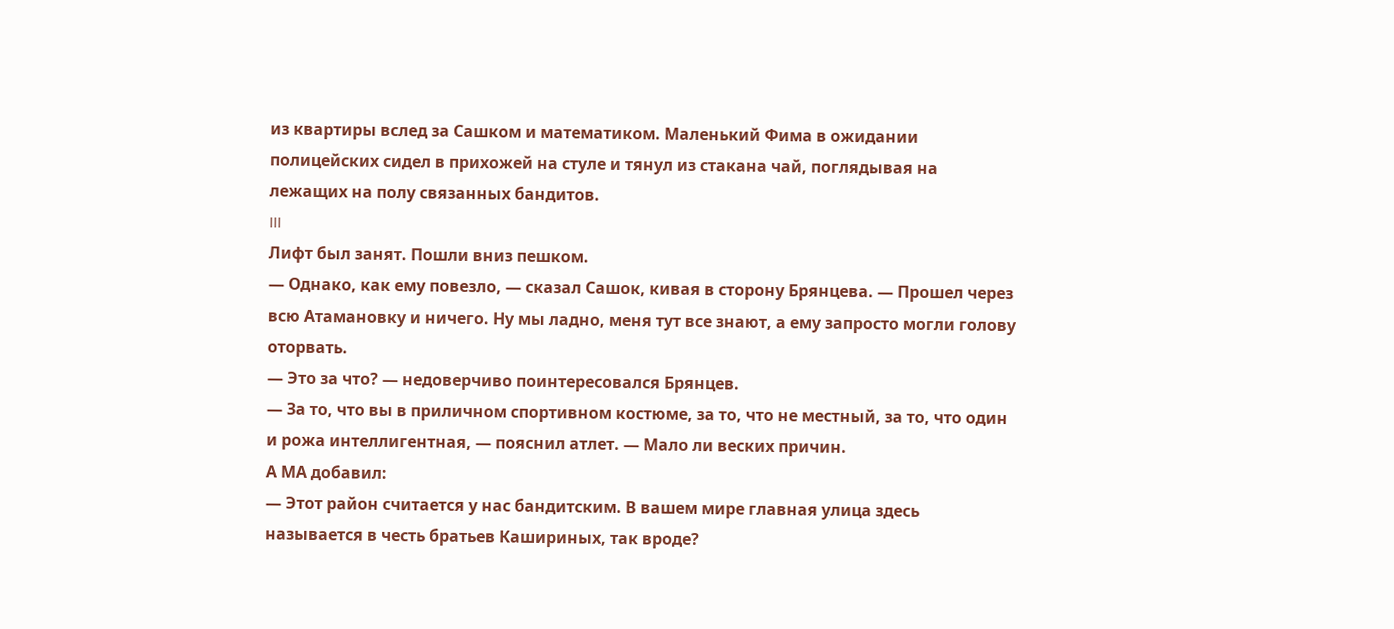из квартиры вслед за Сашком и математиком. Маленький Фима в ожидании полицейских сидел в прихожей на стуле и тянул из стакана чай, поглядывая на лежащих на полу связанных бандитов.
III
Лифт был занят. Пошли вниз пешком.
— Однако, как ему повезло, — сказал Сашок, кивая в сторону Брянцева. — Прошел через всю Атамановку и ничего. Ну мы ладно, меня тут все знают, а ему запросто могли голову оторвать.
— Это за что? — недоверчиво поинтересовался Брянцев.
— За то, что вы в приличном спортивном костюме, за то, что не местный, за то, что один и рожа интеллигентная, — пояснил атлет. — Мало ли веских причин.
А МА добавил:
— Этот район считается у нас бандитским. В вашем мире главная улица здесь называется в честь братьев Кашириных, так вроде?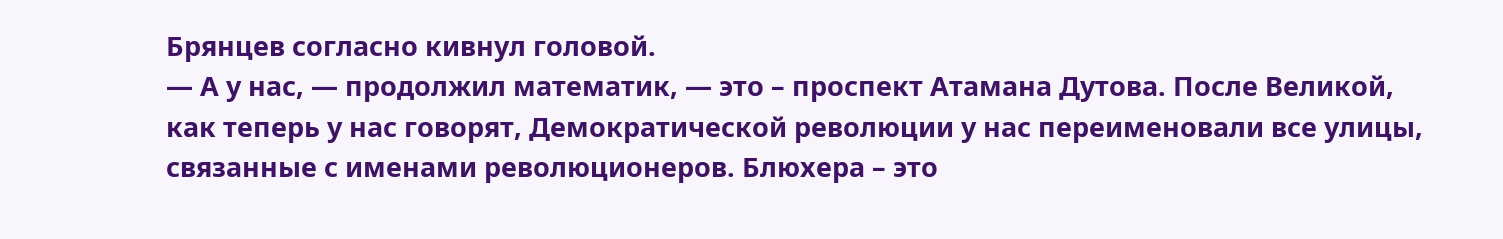Брянцев согласно кивнул головой.
— А у нас, — продолжил математик, — это – проспект Атамана Дутова. После Великой, как теперь у нас говорят, Демократической революции у нас переименовали все улицы, связанные с именами революционеров. Блюхера – это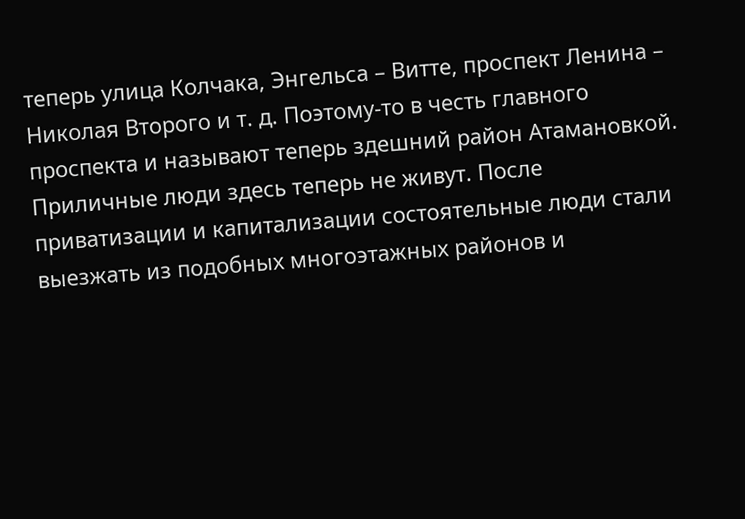теперь улица Колчака, Энгельса – Витте, проспект Ленина – Николая Второго и т. д. Поэтому-то в честь главного проспекта и называют теперь здешний район Атамановкой. Приличные люди здесь теперь не живут. После приватизации и капитализации состоятельные люди стали выезжать из подобных многоэтажных районов и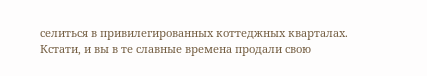селиться в привилегированных коттеджных кварталах.
Кстати, и вы в те славные времена продали свою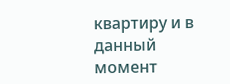квартиру и в данный момент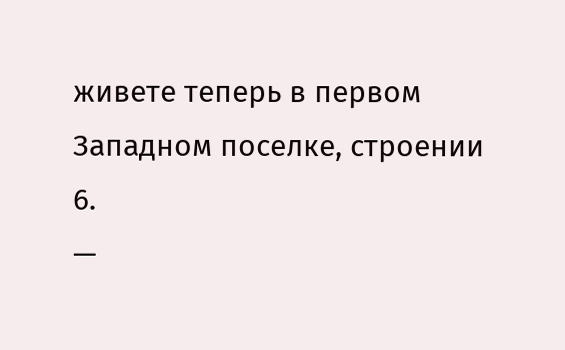живете теперь в первом Западном поселке, строении 6.
—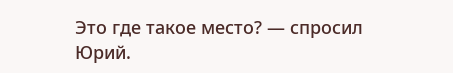Это где такое место? — спросил Юрий.